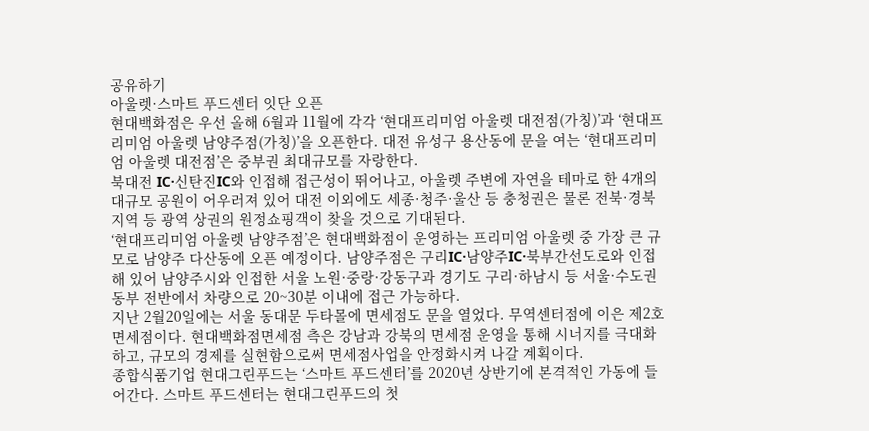공유하기
아울렛·스마트 푸드센터 잇단 오픈
현대백화점은 우선 올해 6월과 11월에 각각 ‘현대프리미엄 아울렛 대전점(가칭)’과 ‘현대프리미엄 아울렛 남양주점(가칭)’을 오픈한다. 대전 유성구 용산동에 문을 여는 ‘현대프리미엄 아울렛 대전점’은 중부권 최대규모를 자랑한다.
북대전 IC·신탄진IC와 인접해 접근성이 뛰어나고, 아울렛 주변에 자연을 테마로 한 4개의 대규모 공원이 어우러져 있어 대전 이외에도 세종·청주·울산 등 충청권은 물론 전북·경북지역 등 광역 상권의 원정쇼핑객이 찾을 것으로 기대된다.
‘현대프리미엄 아울렛 남양주점’은 현대백화점이 운영하는 프리미엄 아울렛 중 가장 큰 규모로 남양주 다산동에 오픈 예정이다. 남양주점은 구리IC·남양주IC·북부간선도로와 인접해 있어 남양주시와 인접한 서울 노원·중랑·강동구과 경기도 구리·하남시 등 서울·수도권 동부 전반에서 차량으로 20~30분 이내에 접근 가능하다.
지난 2월20일에는 서울 동대문 두타몰에 면세점도 문을 열었다. 무역센터점에 이은 제2호 면세점이다. 현대백화점면세점 측은 강남과 강북의 면세점 운영을 통해 시너지를 극대화하고, 규모의 경제를 실현함으로써 면세점사업을 안정화시켜 나갈 계획이다.
종합식품기업 현대그린푸드는 ‘스마트 푸드센터’를 2020년 상반기에 본격적인 가동에 들어간다. 스마트 푸드센터는 현대그린푸드의 첫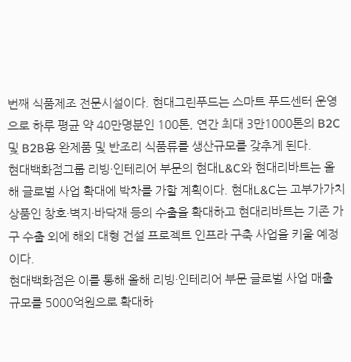번째 식품제조 전문시설이다. 현대그린푸드는 스마트 푸드센터 운영으로 하루 평균 약 40만명분인 100톤, 연간 최대 3만1000톤의 B2C 및 B2B용 완제품 및 반조리 식품류를 생산규모를 갖추게 된다.
현대백화점그룹 리빙·인테리어 부문의 현대L&C와 현대리바트는 올해 글로벌 사업 확대에 박차를 가할 계획이다. 현대L&C는 고부가가치 상품인 창호·벽지·바닥재 등의 수출을 확대하고 현대리바트는 기존 가구 수출 외에 해외 대형 건설 프로젝트 인프라 구축 사업을 키울 예정이다.
현대백화점은 이를 통해 올해 리빙·인테리어 부문 글로벌 사업 매출 규모를 5000억원으로 확대하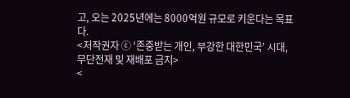고, 오는 2025년에는 8000억원 규모로 키운다는 목표다.
<저작권자 ⓒ ‘존중받는 개인, 부강한 대한민국’ 시대, 무단전재 및 재배포 금지>
<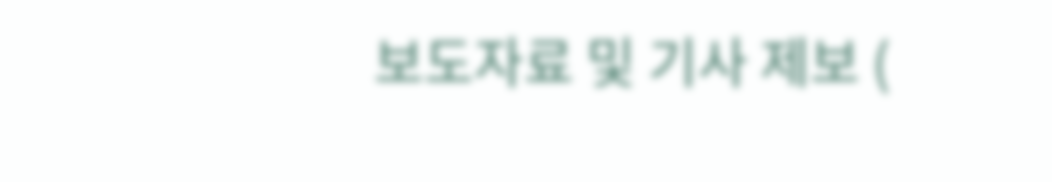보도자료 및 기사 제보 (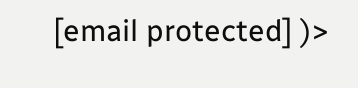[email protected] )>